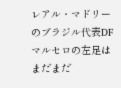レアル・マドリーのブラジル代表DFマルセロの左足はまだまだ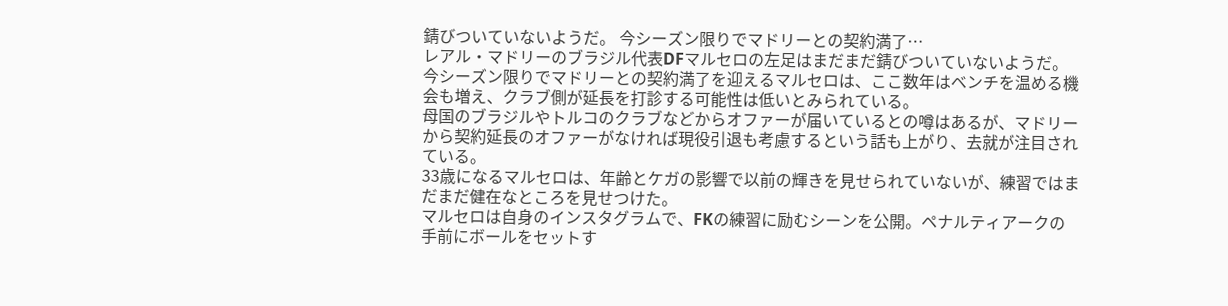錆びついていないようだ。 今シーズン限りでマドリーとの契約満了…
レアル・マドリーのブラジル代表DFマルセロの左足はまだまだ錆びついていないようだ。
今シーズン限りでマドリーとの契約満了を迎えるマルセロは、ここ数年はベンチを温める機会も増え、クラブ側が延長を打診する可能性は低いとみられている。
母国のブラジルやトルコのクラブなどからオファーが届いているとの噂はあるが、マドリーから契約延長のオファーがなければ現役引退も考慮するという話も上がり、去就が注目されている。
33歳になるマルセロは、年齢とケガの影響で以前の輝きを見せられていないが、練習ではまだまだ健在なところを見せつけた。
マルセロは自身のインスタグラムで、FKの練習に励むシーンを公開。ペナルティアークの手前にボールをセットす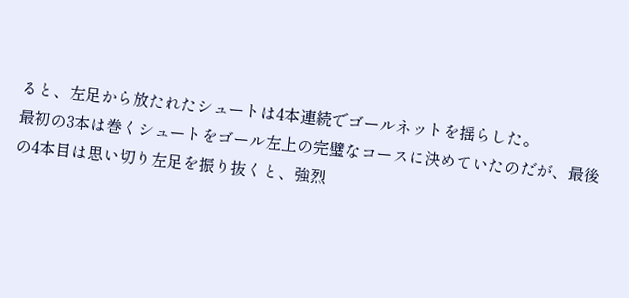ると、左足から放たれたシュートは4本連続でゴールネットを揺らした。
最初の3本は巻くシュートをゴール左上の完璧なコースに決めていたのだが、最後の4本目は思い切り左足を振り抜くと、強烈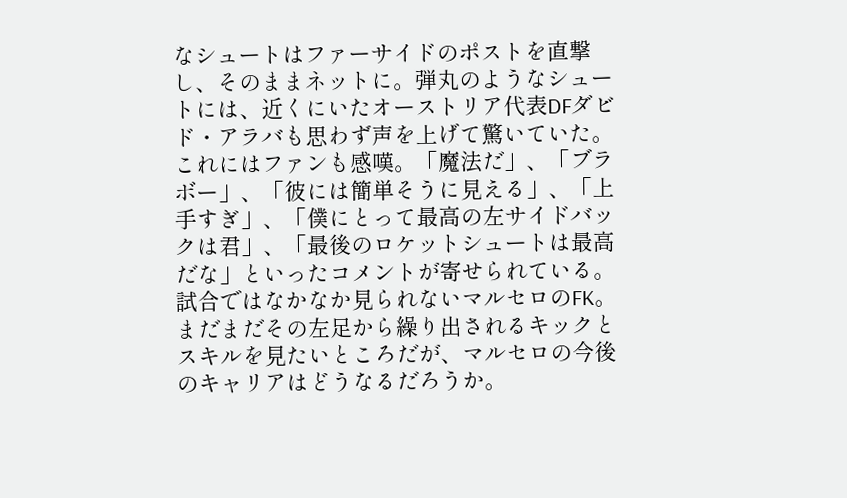なシュートはファーサイドのポストを直撃し、そのままネットに。弾丸のようなシュートには、近くにいたオーストリア代表DFダビド・アラバも思わず声を上げて驚いていた。
これにはファンも感嘆。「魔法だ」、「ブラボー」、「彼には簡単そうに見える」、「上手すぎ」、「僕にとって最高の左サイドバックは君」、「最後のロケットシュートは最高だな」といったコメントが寄せられている。
試合ではなかなか見られないマルセロのFK。まだまだその左足から繰り出されるキックとスキルを見たいところだが、マルセロの今後のキャリアはどうなるだろうか。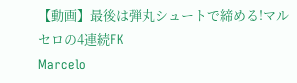【動画】最後は弾丸シュートで締める!マルセロの4連続FK
Marcelo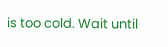is too cold. Wait until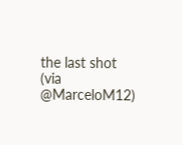the last shot
(via @MarceloM12)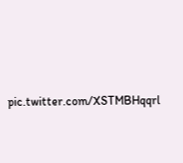pic.twitter.com/XSTMBHqqrl